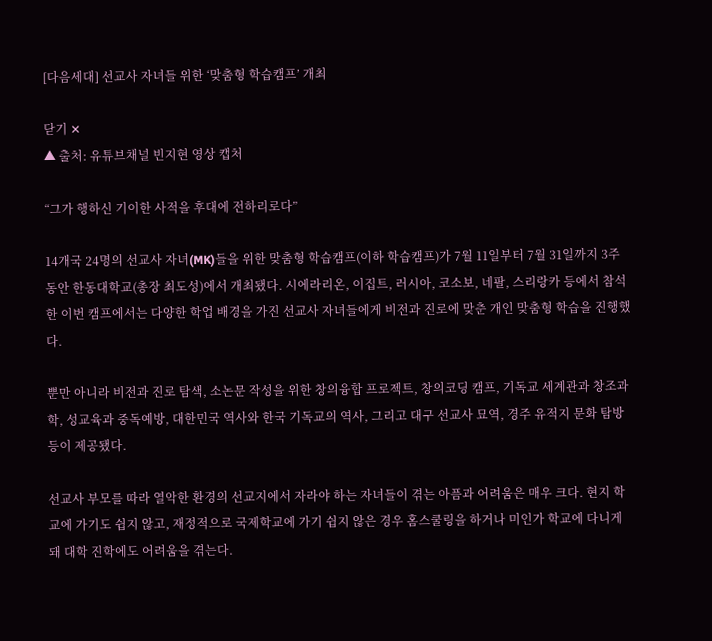[다음세대] 선교사 자녀들 위한 ‘맞춤형 학습캠프’ 개최

닫기 ✕
▲ 출처: 유튜브채널 빈지현 영상 캡처

“그가 행하신 기이한 사적을 후대에 전하리로다”

14개국 24명의 선교사 자녀(MK)들을 위한 맞춤형 학습캠프(이하 학습캠프)가 7월 11일부터 7월 31일까지 3주 동안 한동대학교(총장 최도성)에서 개최됐다. 시에라리온, 이집트, 러시아, 코소보, 네팔, 스리랑카 등에서 참석한 이번 캠프에서는 다양한 학업 배경을 가진 선교사 자녀들에게 비전과 진로에 맞춘 개인 맞춤형 학습을 진행했다.

뿐만 아니라 비전과 진로 탐색, 소논문 작성을 위한 창의융합 프로젝트, 창의코딩 캠프, 기독교 세계관과 창조과학, 성교육과 중독예방, 대한민국 역사와 한국 기독교의 역사, 그리고 대구 선교사 묘역, 경주 유적지 문화 탐방 등이 제공됐다.

선교사 부모를 따라 열악한 환경의 선교지에서 자라야 하는 자녀들이 겪는 아픔과 어려움은 매우 크다. 현지 학교에 가기도 쉽지 않고, 재정적으로 국제학교에 가기 쉽지 않은 경우 홈스쿨링을 하거나 미인가 학교에 다니게 돼 대학 진학에도 어려움을 겪는다.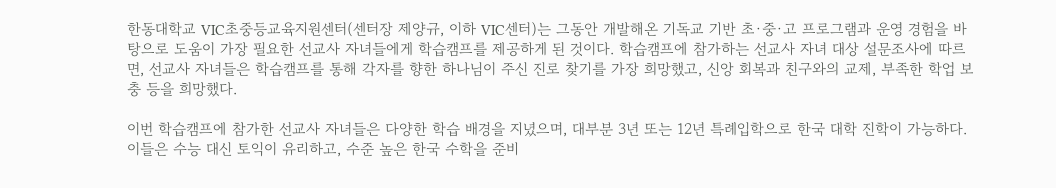한동대학교 VIC초중등교육지원센터(센터장 제양규, 이하 VIC센터)는 그동안 개발해온 기독교 기반 초·중·고 프로그램과 운영 경험을 바탕으로 도움이 가장 필요한 선교사 자녀들에게 학습캠프를 제공하게 된 것이다. 학습캠프에 참가하는 선교사 자녀 대상 설문조사에 따르면, 선교사 자녀들은 학습캠프를 통해 각자를 향한 하나님이 주신 진로 찾기를 가장 희망했고, 신앙 회복과 친구와의 교제, 부족한 학업 보충 등을 희망했다.

이번 학습캠프에 참가한 선교사 자녀들은 다양한 학습 배경을 지녔으며, 대부분 3년 또는 12년 특례입학으로 한국 대학 진학이 가능하다. 이들은 수능 대신 토익이 유리하고, 수준 높은 한국 수학을 준비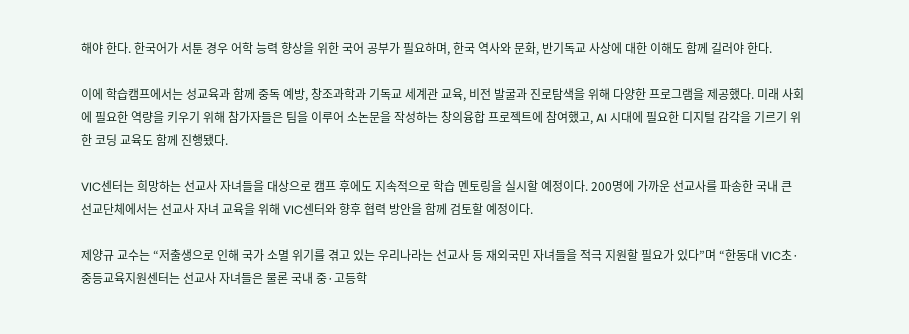해야 한다. 한국어가 서툰 경우 어학 능력 향상을 위한 국어 공부가 필요하며, 한국 역사와 문화, 반기독교 사상에 대한 이해도 함께 길러야 한다.

이에 학습캠프에서는 성교육과 함께 중독 예방, 창조과학과 기독교 세계관 교육, 비전 발굴과 진로탐색을 위해 다양한 프로그램을 제공했다. 미래 사회에 필요한 역량을 키우기 위해 참가자들은 팀을 이루어 소논문을 작성하는 창의융합 프로젝트에 참여했고, AI 시대에 필요한 디지털 감각을 기르기 위한 코딩 교육도 함께 진행됐다.

VIC센터는 희망하는 선교사 자녀들을 대상으로 캠프 후에도 지속적으로 학습 멘토링을 실시할 예정이다. 200명에 가까운 선교사를 파송한 국내 큰 선교단체에서는 선교사 자녀 교육을 위해 VIC센터와 향후 협력 방안을 함께 검토할 예정이다.

제양규 교수는 “저출생으로 인해 국가 소멸 위기를 겪고 있는 우리나라는 선교사 등 재외국민 자녀들을 적극 지원할 필요가 있다”며 “한동대 VIC초·중등교육지원센터는 선교사 자녀들은 물론 국내 중·고등학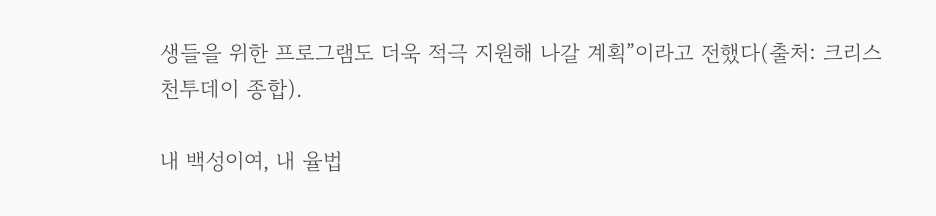생들을 위한 프로그램도 더욱 적극 지원해 나갈 계획”이라고 전했다(출처: 크리스천투데이 종합).

내 백성이여, 내 율법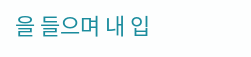을 들으며 내 입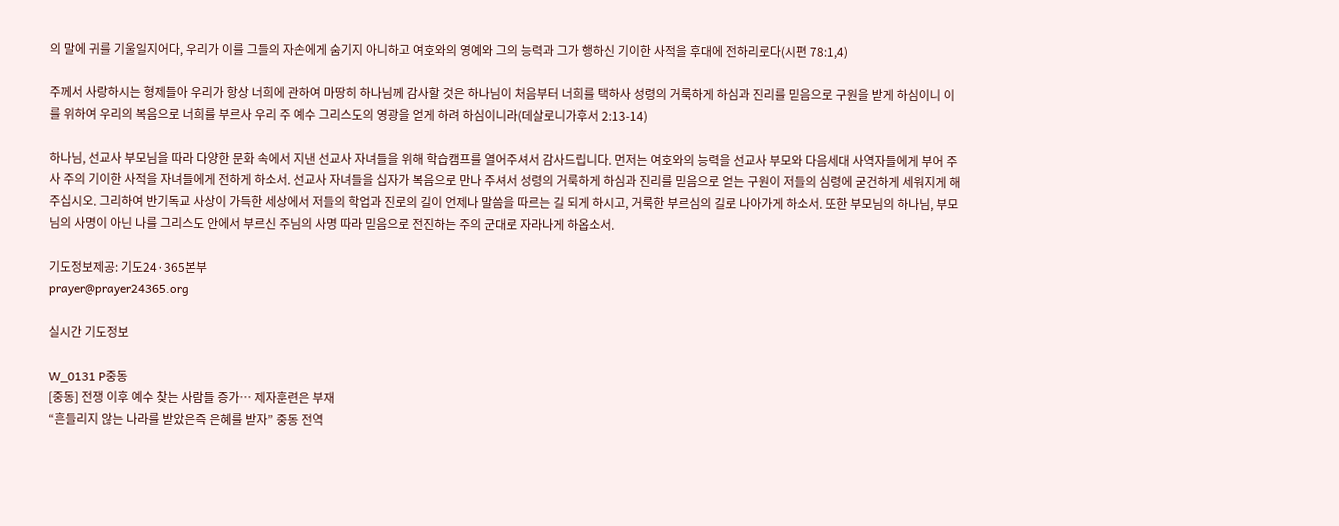의 말에 귀를 기울일지어다, 우리가 이를 그들의 자손에게 숨기지 아니하고 여호와의 영예와 그의 능력과 그가 행하신 기이한 사적을 후대에 전하리로다(시편 78:1,4)

주께서 사랑하시는 형제들아 우리가 항상 너희에 관하여 마땅히 하나님께 감사할 것은 하나님이 처음부터 너희를 택하사 성령의 거룩하게 하심과 진리를 믿음으로 구원을 받게 하심이니 이를 위하여 우리의 복음으로 너희를 부르사 우리 주 예수 그리스도의 영광을 얻게 하려 하심이니라(데살로니가후서 2:13-14)

하나님, 선교사 부모님을 따라 다양한 문화 속에서 지낸 선교사 자녀들을 위해 학습캠프를 열어주셔서 감사드립니다. 먼저는 여호와의 능력을 선교사 부모와 다음세대 사역자들에게 부어 주사 주의 기이한 사적을 자녀들에게 전하게 하소서. 선교사 자녀들을 십자가 복음으로 만나 주셔서 성령의 거룩하게 하심과 진리를 믿음으로 얻는 구원이 저들의 심령에 굳건하게 세워지게 해주십시오. 그리하여 반기독교 사상이 가득한 세상에서 저들의 학업과 진로의 길이 언제나 말씀을 따르는 길 되게 하시고, 거룩한 부르심의 길로 나아가게 하소서. 또한 부모님의 하나님, 부모님의 사명이 아닌 나를 그리스도 안에서 부르신 주님의 사명 따라 믿음으로 전진하는 주의 군대로 자라나게 하옵소서.

기도정보제공: 기도24·365본부
prayer@prayer24365.org

실시간 기도정보

W_0131 P중동
[중동] 전쟁 이후 예수 찾는 사람들 증가… 제자훈련은 부재
“흔들리지 않는 나라를 받았은즉 은혜를 받자” 중동 전역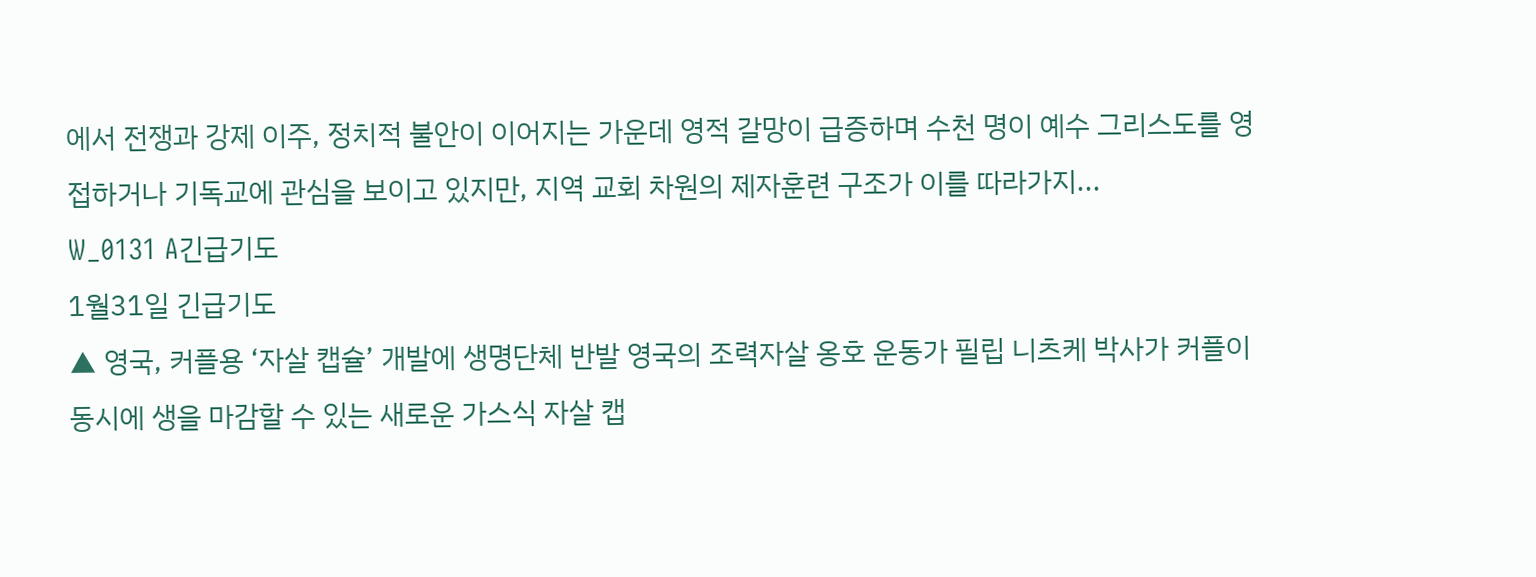에서 전쟁과 강제 이주, 정치적 불안이 이어지는 가운데 영적 갈망이 급증하며 수천 명이 예수 그리스도를 영접하거나 기독교에 관심을 보이고 있지만, 지역 교회 차원의 제자훈련 구조가 이를 따라가지...
W_0131 A긴급기도
1월31일 긴급기도
▲ 영국, 커플용 ‘자살 캡슐’ 개발에 생명단체 반발 영국의 조력자살 옹호 운동가 필립 니츠케 박사가 커플이 동시에 생을 마감할 수 있는 새로운 가스식 자살 캡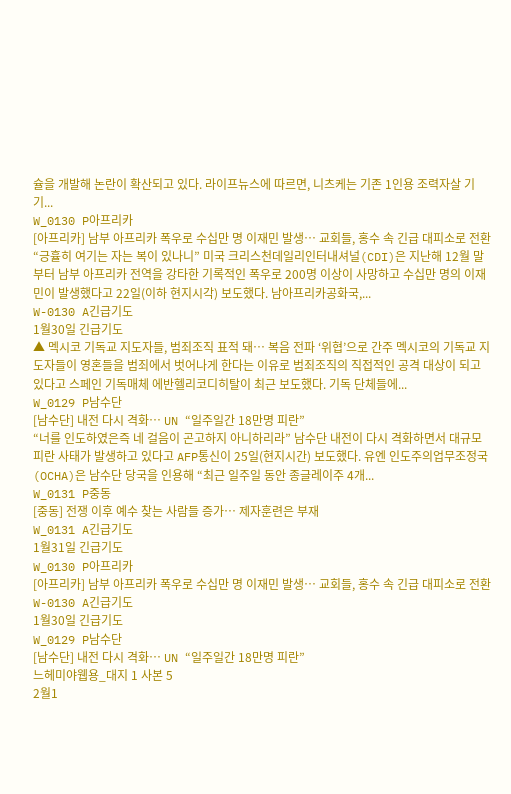슐을 개발해 논란이 확산되고 있다. 라이프뉴스에 따르면, 니츠케는 기존 1인용 조력자살 기기...
W_0130 P아프리카
[아프리카] 남부 아프리카 폭우로 수십만 명 이재민 발생… 교회들, 홍수 속 긴급 대피소로 전환
“긍휼히 여기는 자는 복이 있나니” 미국 크리스천데일리인터내셔널(CDI)은 지난해 12월 말부터 남부 아프리카 전역을 강타한 기록적인 폭우로 200명 이상이 사망하고 수십만 명의 이재민이 발생했다고 22일(이하 현지시각) 보도했다. 남아프리카공화국,...
W-0130 A긴급기도
1월30일 긴급기도
▲ 멕시코 기독교 지도자들, 범죄조직 표적 돼… 복음 전파 ‘위협’으로 간주 멕시코의 기독교 지도자들이 영혼들을 범죄에서 벗어나게 한다는 이유로 범죄조직의 직접적인 공격 대상이 되고 있다고 스페인 기독매체 에반헬리코디히탈이 최근 보도했다. 기독 단체들에...
W_0129 P남수단
[남수단] 내전 다시 격화… UN “일주일간 18만명 피란”
“너를 인도하였은즉 네 걸음이 곤고하지 아니하리라” 남수단 내전이 다시 격화하면서 대규모 피란 사태가 발생하고 있다고 AFP통신이 25일(현지시간) 보도했다. 유엔 인도주의업무조정국(OCHA)은 남수단 당국을 인용해 “최근 일주일 동안 종글레이주 4개...
W_0131 P중동
[중동] 전쟁 이후 예수 찾는 사람들 증가… 제자훈련은 부재
W_0131 A긴급기도
1월31일 긴급기도
W_0130 P아프리카
[아프리카] 남부 아프리카 폭우로 수십만 명 이재민 발생… 교회들, 홍수 속 긴급 대피소로 전환
W-0130 A긴급기도
1월30일 긴급기도
W_0129 P남수단
[남수단] 내전 다시 격화… UN “일주일간 18만명 피란”
느헤미야웹용_대지 1 사본 5
2월1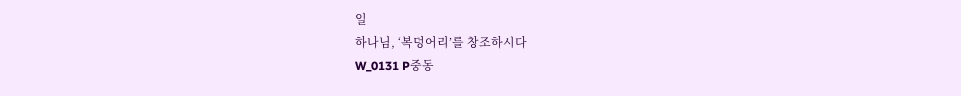일
하나님, ‘복덩어리’를 창조하시다
W_0131 P중동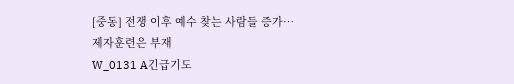[중동] 전쟁 이후 예수 찾는 사람들 증가… 제자훈련은 부재
W_0131 A긴급기도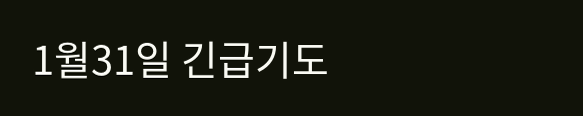1월31일 긴급기도